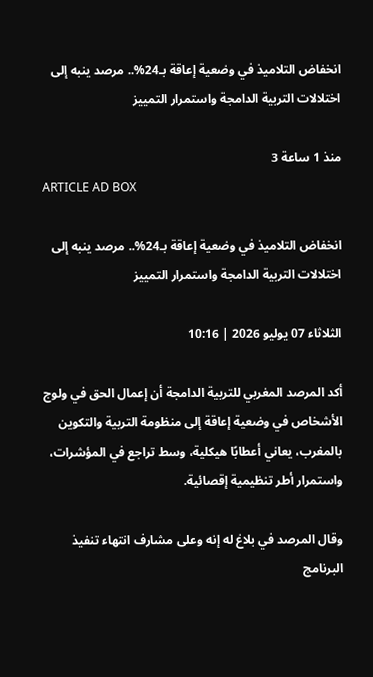انخفاض التلاميذ في وضعية إعاقة بـ24%.. مرصد ينبه إلى اختلالات التربية الدامجة واستمرار التمييز

منذ 1 ساعة 3
ARTICLE AD BOX

انخفاض التلاميذ في وضعية إعاقة بـ24%.. مرصد ينبه إلى اختلالات التربية الدامجة واستمرار التمييز

الثلاثاء 07 يوليو 2026 | 10:16

أكد المرصد المغربي للتربية الدامجة أن إعمال الحق في ولوج الأشخاص في وضعية إعاقة إلى منظومة التربية والتكوين بالمغرب، يعاني أعطابًا هيكلية، وسط تراجع في المؤشرات، واستمرار أطر تنظيمية إقصائية.

وقال المرصد في بلاغ له إنه وعلى مشارف انتهاء تنفيذ البرنامج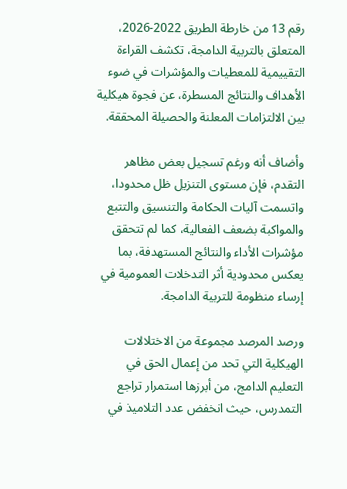رقم 13 من خارطة الطريق 2022-2026، المتعلق بالتربية الدامجة، تكشف القراءة التقييمية للمعطيات والمؤشرات في ضوء الأهداف والنتائج المسطرة، عن فجوة هيكلية بين الالتزامات المعلنة والحصيلة المحققة.

وأضاف أنه ورغم تسجيل بعض مظاهر التقدم، فإن مستوى التنزيل ظل محدودا، واتسمت آليات الحكامة والتنسيق والتتبع والمواكبة بضعف الفعالية، كما لم تتحقق مؤشرات الأداء والنتائج المستهدفة، بما يعكس محدودية أثر التدخلات العمومية في إرساء منظومة للتربية الدامجة.

ورصد المرصد مجموعة من الاختلالات الهيكلية التي تحد من إعمال الحق في التعليم الدامج، من أبرزها استمرار تراجع التمدرس، حيث انخفض عدد التلاميذ في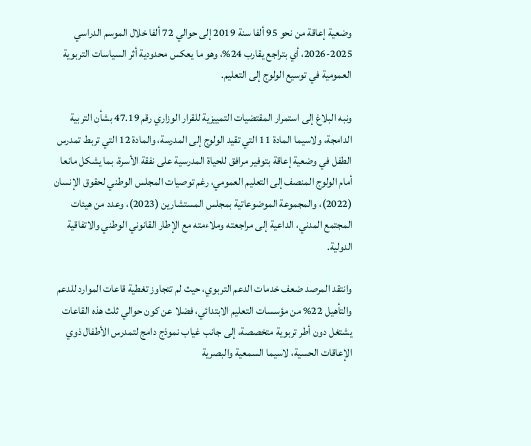وضعية إعاقة من نحو 95 ألفا سنة 2019 إلى حوالي 72 ألفا خلال الموسم الدراسي 2025-2026، أي بتراجع يقارب 24%، وهو ما يعكس محدودية أثر السياسات التربوية العمومية في توسيع الولوج إلى التعليم.

ونبه البلاغ إلى استمرار المقتضيات التمييزية للقرار الوزاري رقم 47.19 بشأن التربية الدامجة، ولاسيما المادة 11 التي تقيد الولوج إلى المدرسة، والمادة 12 التي تربط تمدرس الطفل في وضعية إعاقة بتوفير مرافق للحياة المدرسية على نفقة الأسرة، بما يشكل مانعا أمام الولوج المنصف إلى التعليم العمومي، رغم توصيات المجلس الوطني لحقوق الإنسان (2022)، والمجموعة الموضوعاتية بمجلس المستشارين (2023)، وعدد من هيئات المجتمع المدني، الداعية إلى مراجعته وملاءمته مع الإطار القانوني الوطني والاتفاقية الدولية.

وانتقد المرصد ضعف خدمات الدعم التربوي، حيث لم تتجاوز تغطية قاعات الموارد للدعم والتأهيل 22% من مؤسسات التعليم الابتدائي، فضلا عن كون حوالي ثلث هذه القاعات يشتغل دون أطر تربوية متخصصة، إلى جانب غياب نموذج دامج لتمدرس الأطفال ذوي الإعاقات الحسية، لاسيما السمعية والبصرية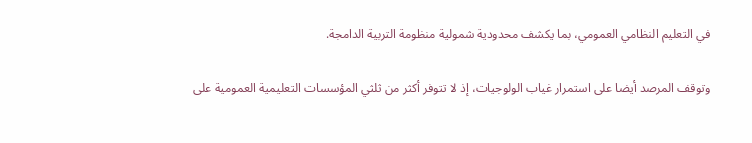في التعليم النظامي العمومي، بما يكشف محدودية شمولية منظومة التربية الدامجة.

وتوقف المرصد أيضا على استمرار غياب الولوجيات، إذ لا تتوفر أكثر من ثلثي المؤسسات التعليمية العمومية على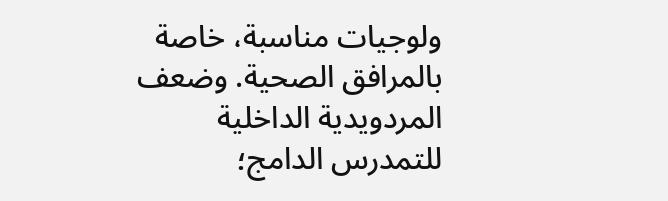ولوجيات مناسبة، خاصة بالمرافق الصحية. وضعف المردويدية الداخلية للتمدرس الدامج؛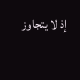إذ لا يتجاوز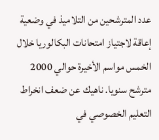عدد المترشحين من التلاميذ في وضعية إعاقة لاجتياز امتحانات البكالوريا خلال الخمس مواسم الأخيرة حوالي 2000 مترشح سنويا. ناهيك عن ضعف انخراط التعليم الخصوصي في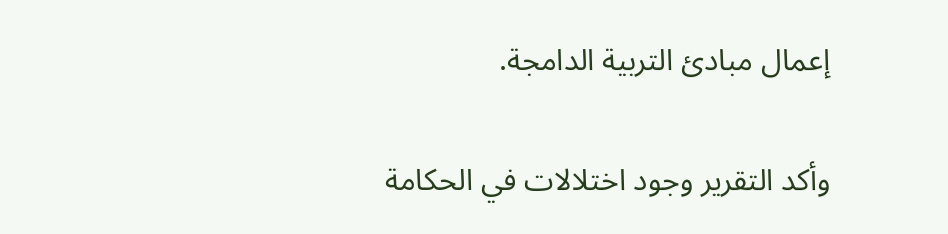إعمال مبادئ التربية الدامجة.

وأكد التقرير وجود اختلالات في الحكامة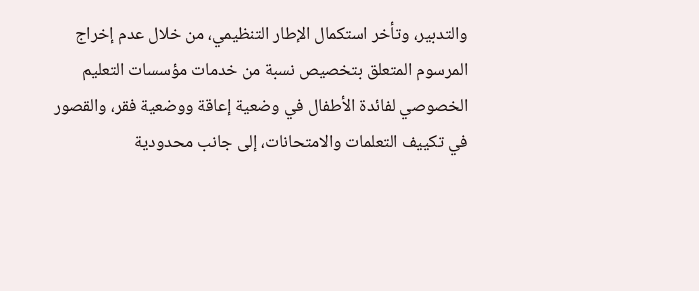والتدبير، وتأخر استكمال الإطار التنظيمي، من خلال عدم إخراج المرسوم المتعلق بتخصيص نسبة من خدمات مؤسسات التعليم الخصوصي لفائدة الأطفال في وضعية إعاقة ووضعية فقر، والقصور في تكييف التعلمات والامتحانات، إلى جانب محدودية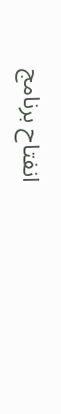انفتاح برنامج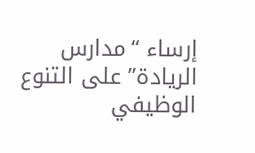إرساء “مدارس الريادة” على التنوع الوظيفي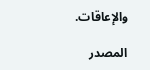والإعاقات.

المصدر